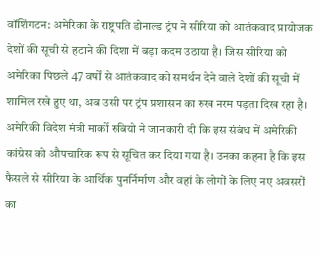वॉशिंगटन: अमेरिका के राष्ट्रपति डोनाल्ड ट्रंप ने सीरिया को आतंकवाद प्रायोजक देशों की सूची से हटाने की दिशा में बड़ा कदम उठाया है। जिस सीरिया को अमेरिका पिछले 47 वर्षों से आतंकवाद को समर्थन देने वाले देशों की सूची में शामिल रखे हुए था, अब उसी पर ट्रंप प्रशासन का रुख नरम पड़ता दिख रहा है। अमेरिकी विदेश मंत्री मार्को रुबियो ने जानकारी दी कि इस संबंध में अमेरिकी कांग्रेस को औपचारिक रूप से सूचित कर दिया गया है। उनका कहना है कि इस फैसले से सीरिया के आर्थिक पुनर्निर्माण और वहां के लोगों के लिए नए अवसरों का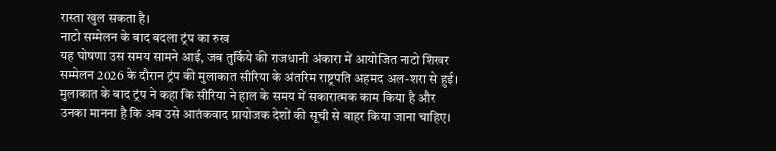रास्ता खुल सकता है।
नाटो सम्मेलन के बाद बदला ट्रंप का रुख
यह घोषणा उस समय सामने आई, जब तुर्किये की राजधानी अंकारा में आयोजित नाटो शिखर सम्मेलन 2026 के दौरान ट्रंप की मुलाकात सीरिया के अंतरिम राष्ट्रपति अहमद अल-शरा से हुई। मुलाकात के बाद ट्रंप ने कहा कि सीरिया ने हाल के समय में सकारात्मक काम किया है और उनका मानना है कि अब उसे आतंकवाद प्रायोजक देशों की सूची से बाहर किया जाना चाहिए।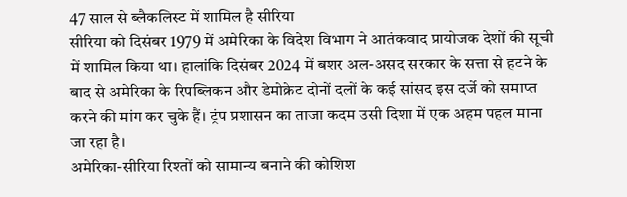47 साल से ब्लैकलिस्ट में शामिल है सीरिया
सीरिया को दिसंबर 1979 में अमेरिका के विदेश विभाग ने आतंकवाद प्रायोजक देशों की सूची में शामिल किया था। हालांकि दिसंबर 2024 में बशर अल-असद सरकार के सत्ता से हटने के बाद से अमेरिका के रिपब्लिकन और डेमोक्रेट दोनों दलों के कई सांसद इस दर्जे को समाप्त करने की मांग कर चुके हैं। ट्रंप प्रशासन का ताजा कदम उसी दिशा में एक अहम पहल माना जा रहा है।
अमेरिका-सीरिया रिश्तों को सामान्य बनाने की कोशिश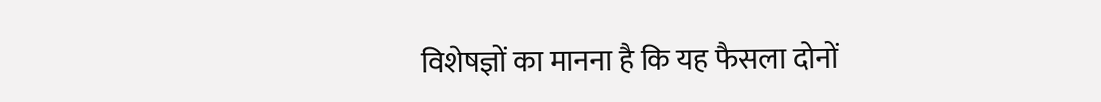विशेषज्ञों का मानना है कि यह फैसला दोनों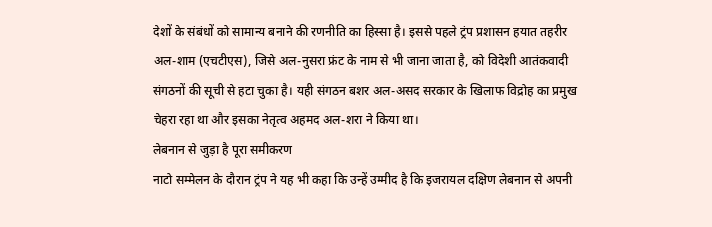देशों के संबंधों को सामान्य बनाने की रणनीति का हिस्सा है। इससे पहले ट्रंप प्रशासन हयात तहरीर अल-शाम (एचटीएस), जिसे अल-नुसरा फ्रंट के नाम से भी जाना जाता है, को विदेशी आतंकवादी संगठनों की सूची से हटा चुका है। यही संगठन बशर अल-असद सरकार के खिलाफ विद्रोह का प्रमुख चेहरा रहा था और इसका नेतृत्व अहमद अल-शरा ने किया था।
लेबनान से जुड़ा है पूरा समीकरण
नाटो सम्मेलन के दौरान ट्रंप ने यह भी कहा कि उन्हें उम्मीद है कि इजरायल दक्षिण लेबनान से अपनी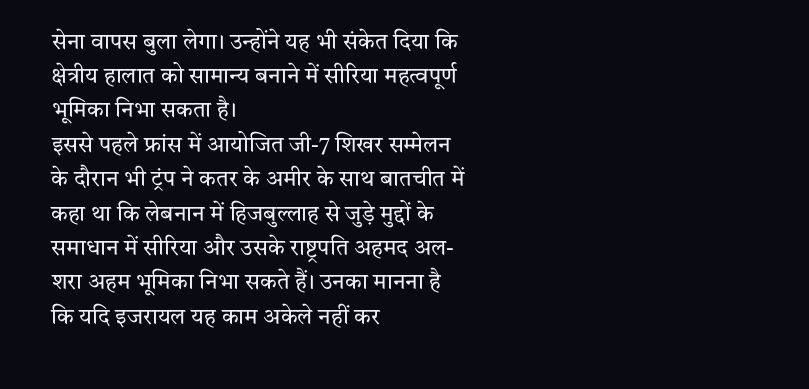सेना वापस बुला लेगा। उन्होंने यह भी संकेत दिया कि क्षेत्रीय हालात को सामान्य बनाने में सीरिया महत्वपूर्ण भूमिका निभा सकता है।
इससे पहले फ्रांस में आयोजित जी-7 शिखर सम्मेलन के दौरान भी ट्रंप ने कतर के अमीर के साथ बातचीत में कहा था कि लेबनान में हिजबुल्लाह से जुड़े मुद्दों के समाधान में सीरिया और उसके राष्ट्रपति अहमद अल-शरा अहम भूमिका निभा सकते हैं। उनका मानना है कि यदि इजरायल यह काम अकेले नहीं कर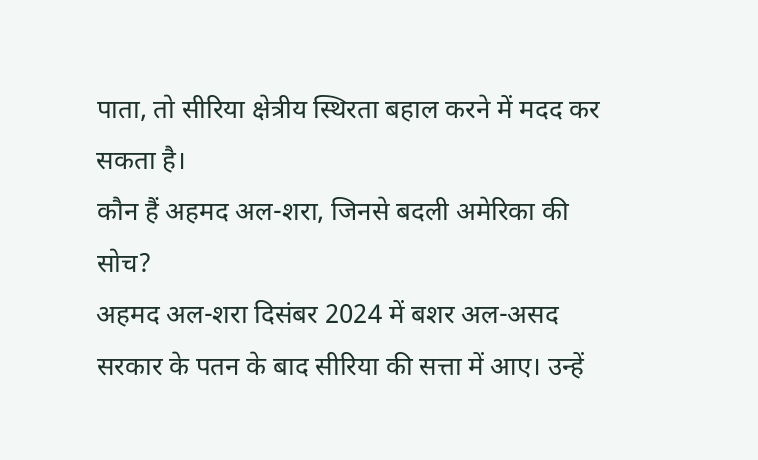पाता, तो सीरिया क्षेत्रीय स्थिरता बहाल करने में मदद कर सकता है।
कौन हैं अहमद अल-शरा, जिनसे बदली अमेरिका की सोच?
अहमद अल-शरा दिसंबर 2024 में बशर अल-असद सरकार के पतन के बाद सीरिया की सत्ता में आए। उन्हें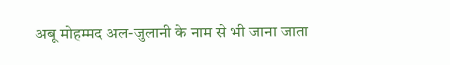अबू मोहम्मद अल-जुलानी के नाम से भी जाना जाता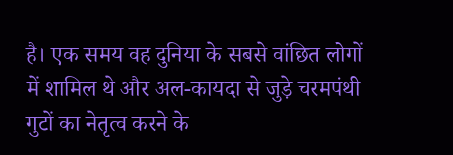है। एक समय वह दुनिया के सबसे वांछित लोगों में शामिल थे और अल-कायदा से जुड़े चरमपंथी गुटों का नेतृत्व करने के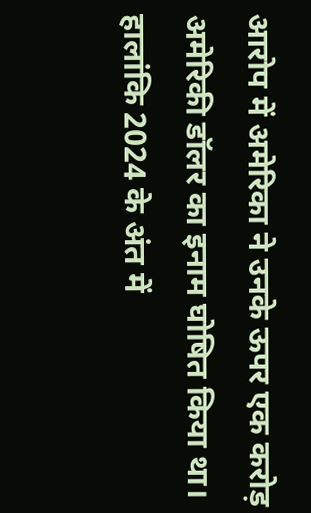आरोप में अमेरिका ने उनके ऊपर एक करोड़ अमेरिकी डॉलर का इनाम घोषित किया था। हालांकि 2024 के अंत में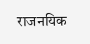राजनयिक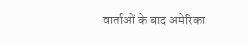वार्ताओं के बाद अमेरिका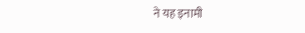ने यह इनामी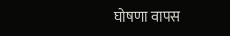घोषणा वापस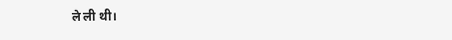ले ली थी।